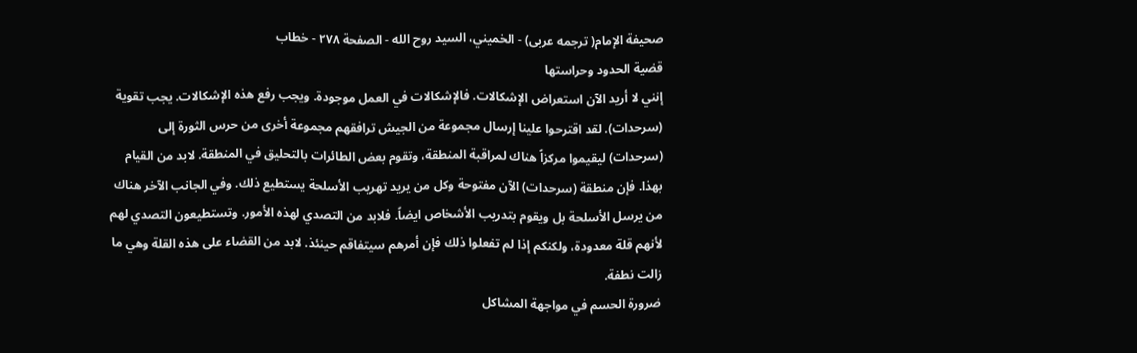صحيفة الإمام( ترجمه عربى) - الخميني، السيد روح الله - الصفحة ٢٧٨ - خطاب
قضية الحدود وحراستها
إنني لا أريد الآن استعراض الإشكالات. فالإشكالات في العمل موجودة. ويجب رفع هذه الإشكالات. يجب تقوية (سرحدات). لقد اقترحوا علينا إرسال مجموعة من الجيش ترافقهم مجموعة أخرى من حرس الثورة إلى (سرحدات) ليقيموا مركزاً هناك لمراقبة المنطقة، وتقوم بعض الطائرات بالتحليق في المنطقة. لابد من القيام بهذا. فإن منطقة (سرحدات) الآن مفتوحة وكل من يريد تهريب الأسلحة يستطيع ذلك. وفي الجانب الآخر هناك من يرسل الأسلحة بل ويقوم بتدريب الأشخاص ايضاً. فلابد من التصدي لهذه الأمور. وتستطيعون التصدي لهم لأنهم قلة معدودة، ولكنكم إذا لم تفعلوا ذلك فإن أمرهم سيتفاقم حينئذ. لابد من القضاء على هذه القلة وهي ما زالت نطفة.
ضرورة الحسم في مواجهة المشاكل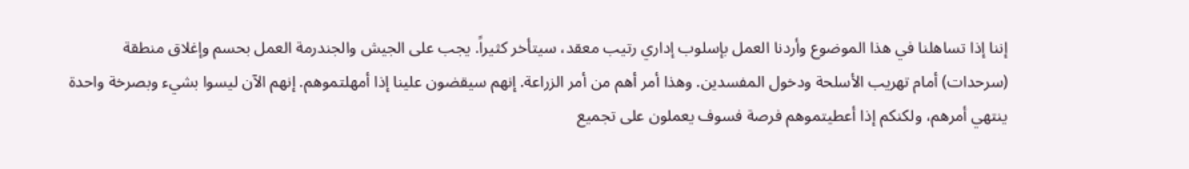إننا إذا تساهلنا في هذا الموضوع وأردنا العمل بإسلوب إداري رتيب معقد، سيتأخر كثيراً. يجب على الجيش والجندرمة العمل بحسم وإغلاق منطقة (سرحدات) أمام تهريب الأسلحة ودخول المفسدين. وهذا أمر أهم من أمر الزراعة. إنهم سيقضون علينا إذا أمهلتموهم. إنهم الآن ليسوا بشيء وبصرخة واحدة ينتهي أمرهم، ولكنكم إذا أعطيتموهم فرصة فسوف يعملون على تجميع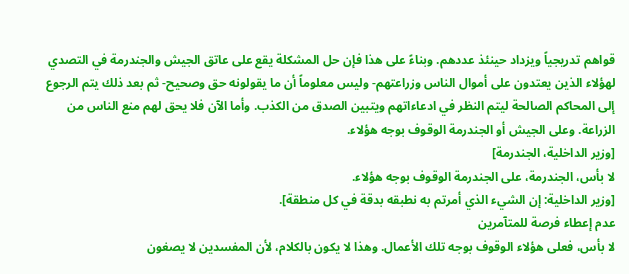قواهم تدريجياً ويزداد حينئذ عددهم. وبناءً على هذا فإن حل المشكلة يقع على عاتق الجيش والجندرمة في التصدي لهؤلاء الذين يعتدون على أموال الناس وزراعتهم- وليس معلوماً أن ما يقولونه حق وصحيح- ثم بعد ذلك يتم الرجوع إلى المحاكم الصالحة ليتم النظر في ادعاءاتهم ويتبين الصدق من الكذب. وأما الآن فلا يحق لهم منع الناس من الزراعة. وعلى الجيش أو الجندرمة الوقوف بوجه هؤلاء.
[وزير الداخلية، الجندرمة]
لا بأس، الجندرمة، على الجندرمة الوقوف بوجه هؤلاء.
[وزير الداخلية: إن الشيء الذي أمرتم به نطبقه بدقة في كل منطقة].
عدم إعطاء فرصة للمتآمرين
لا بأس، فعلى هؤلاء الوقوف بوجه تلك الأعمال. وهذا لا يكون بالكلام، لأن المفسدين لا يصغون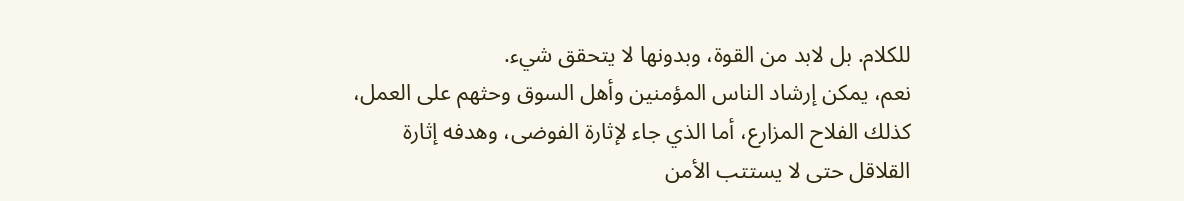للكلام. بل لابد من القوة، وبدونها لا يتحقق شيء.
نعم، يمكن إرشاد الناس المؤمنين وأهل السوق وحثهم على العمل، كذلك الفلاح المزارع، أما الذي جاء لإثارة الفوضى، وهدفه إثارة القلاقل حتى لا يستتب الأمن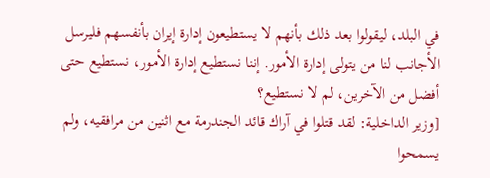في البلد، ليقولوا بعد ذلك بأنهم لا يستطيعون إدارة إيران بأنفسهم فليرسل الأجانب لنا من يتولى إدارة الأمور. إننا نستطيع إدارة الأمور، نستطيع حتى أفضل من الآخرين، لم لا نستطيع؟
[وزير الداخلية: لقد قتلوا في آراك قائد الجندرمة مع اثنين من مرافقيه، ولم يسمحوا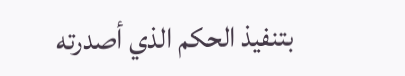بتنفيذ الحكم الذي أصدرته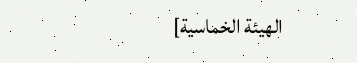الهيئة الخماسية]